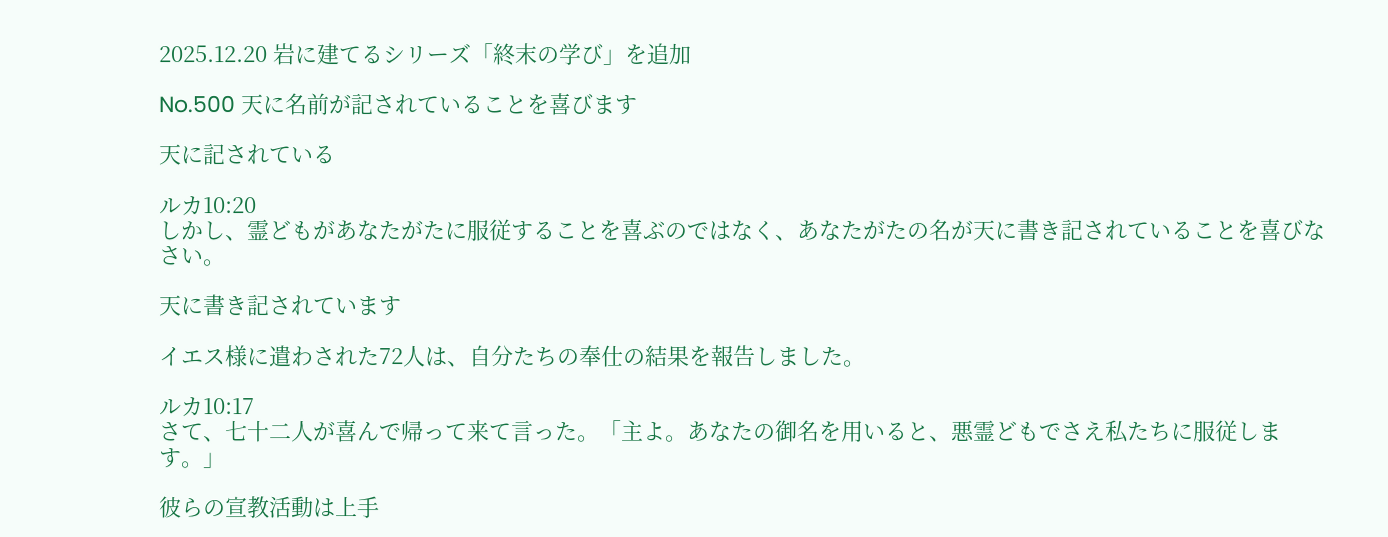2025.12.20 岩に建てるシリーズ「終末の学び」を追加

No.500 天に名前が記されていることを喜びます

天に記されている

ルカ10:20
しかし、霊どもがあなたがたに服従することを喜ぶのではなく、あなたがたの名が天に書き記されていることを喜びなさい。

天に書き記されています

イエス様に遣わされた72人は、自分たちの奉仕の結果を報告しました。

ルカ10:17
さて、七十二人が喜んで帰って来て言った。「主よ。あなたの御名を用いると、悪霊どもでさえ私たちに服従します。」

彼らの宣教活動は上手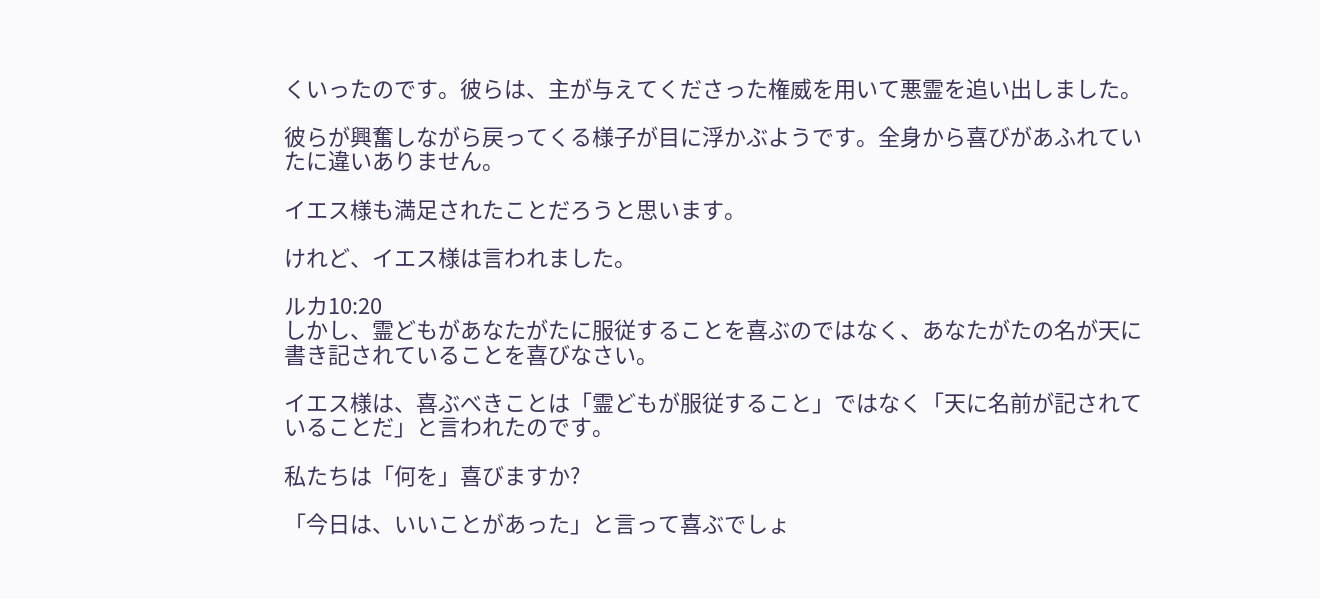くいったのです。彼らは、主が与えてくださった権威を用いて悪霊を追い出しました。

彼らが興奮しながら戻ってくる様子が目に浮かぶようです。全身から喜びがあふれていたに違いありません。

イエス様も満足されたことだろうと思います。

けれど、イエス様は言われました。

ルカ10:20
しかし、霊どもがあなたがたに服従することを喜ぶのではなく、あなたがたの名が天に書き記されていることを喜びなさい。

イエス様は、喜ぶべきことは「霊どもが服従すること」ではなく「天に名前が記されていることだ」と言われたのです。

私たちは「何を」喜びますか?

「今日は、いいことがあった」と言って喜ぶでしょ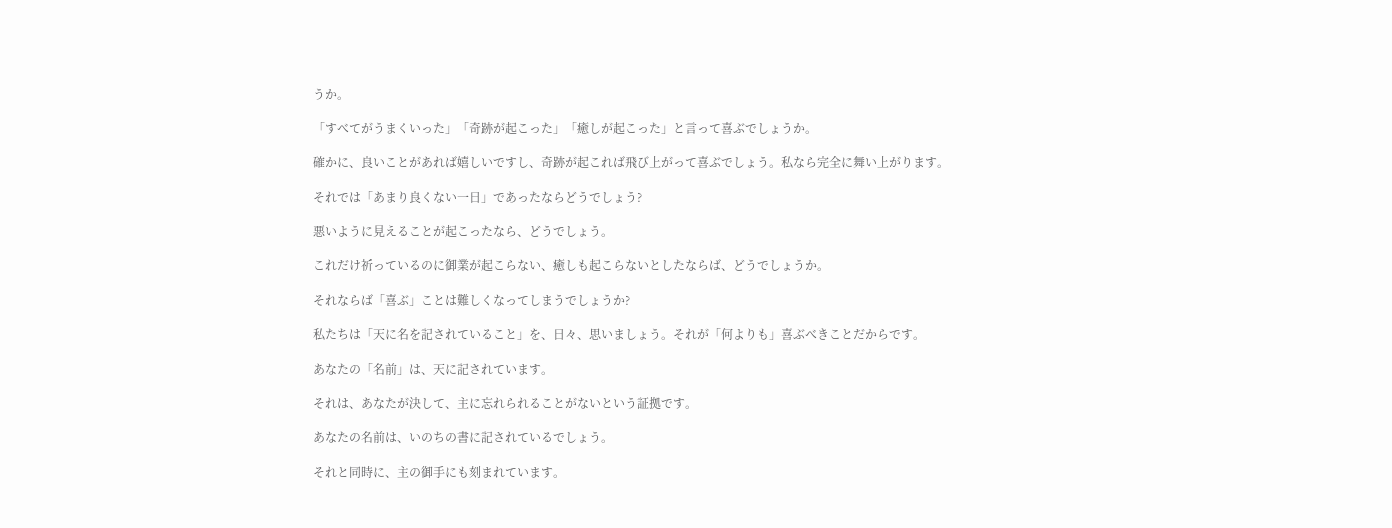うか。

「すべてがうまくいった」「奇跡が起こった」「癒しが起こった」と言って喜ぶでしょうか。

確かに、良いことがあれば嬉しいですし、奇跡が起これば飛び上がって喜ぶでしょう。私なら完全に舞い上がります。

それでは「あまり良くない一日」であったならどうでしょう?

悪いように見えることが起こったなら、どうでしょう。

これだけ祈っているのに御業が起こらない、癒しも起こらないとしたならば、どうでしょうか。

それならば「喜ぶ」ことは難しくなってしまうでしょうか?

私たちは「天に名を記されていること」を、日々、思いましょう。それが「何よりも」喜ぶべきことだからです。

あなたの「名前」は、天に記されています。

それは、あなたが決して、主に忘れられることがないという証拠です。

あなたの名前は、いのちの書に記されているでしょう。

それと同時に、主の御手にも刻まれています。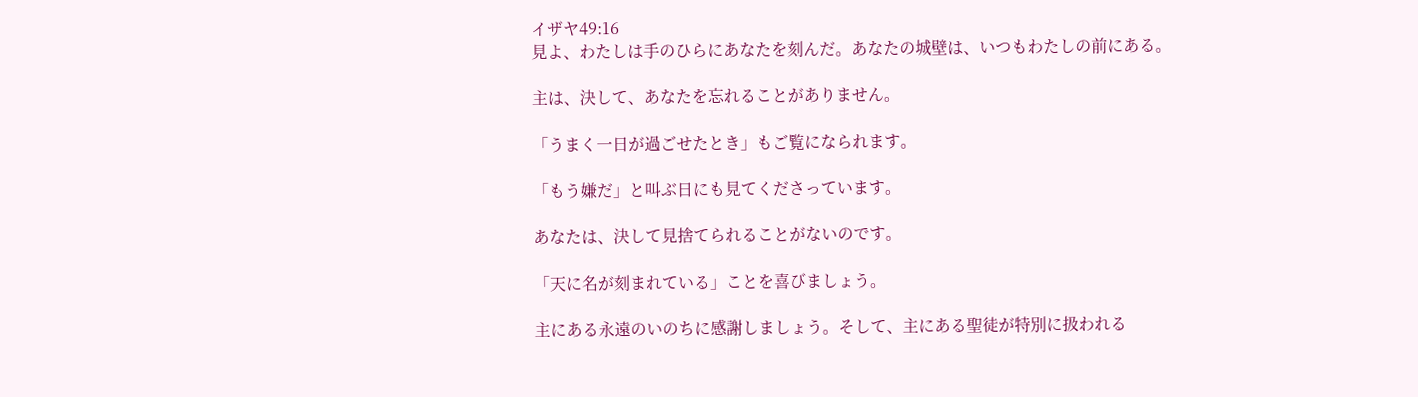イザヤ49:16
見よ、わたしは手のひらにあなたを刻んだ。あなたの城壁は、いつもわたしの前にある。

主は、決して、あなたを忘れることがありません。

「うまく一日が過ごせたとき」もご覧になられます。

「もう嫌だ」と叫ぶ日にも見てくださっています。

あなたは、決して見捨てられることがないのです。

「天に名が刻まれている」ことを喜びましょう。

主にある永遠のいのちに感謝しましょう。そして、主にある聖徒が特別に扱われる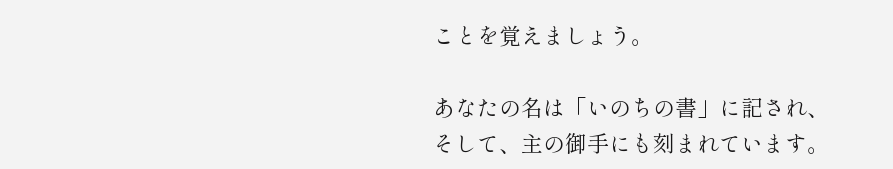ことを覚えましょう。

あなたの名は「いのちの書」に記され、そして、主の御手にも刻まれています。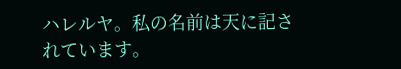ハレルヤ。私の名前は天に記されています。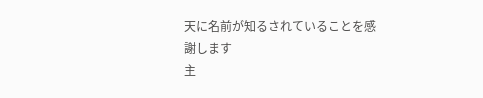天に名前が知るされていることを感謝します
主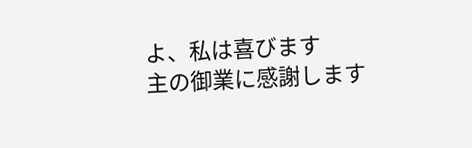よ、私は喜びます
主の御業に感謝します